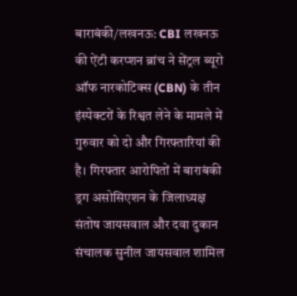बाराबंकी/लखनऊ: CBI लखनऊ की ऐंटी करप्शन ब्रांच ने सेंट्रल ब्यूरो ऑफ नारकोटिक्स (CBN) के तीन इंस्पेक्टरों के रिश्वत लेने के मामले में गुरुवार को दो और गिरफ्तारियां की है। गिरफ्तार आरोपितों में बाराबंकी ड्रग असोसिएशन के जिलाध्यक्ष संतोष जायसवाल और दवा दुकान संचालक सुनील जायसवाल शामिल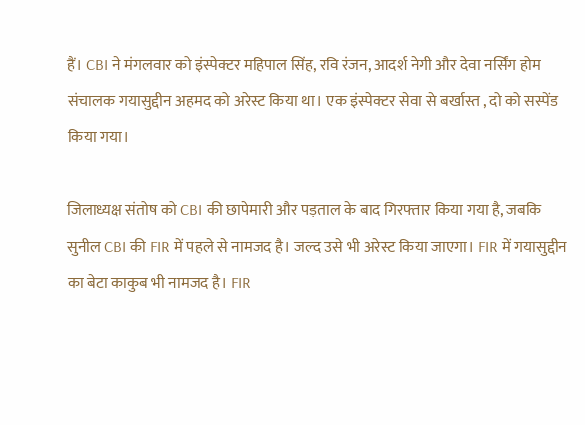हैं। CBI ने मंगलवार को इंस्पेक्टर महिपाल सिंह, रवि रंजन, आदर्श नेगी और देवा नर्सिंग होम संचालक गयासुद्दीन अहमद को अरेस्ट किया था। एक इंस्पेक्टर सेवा से बर्खास्त , दो को सस्पेंड किया गया।

जिलाध्यक्ष संतोष को CBI की छापेमारी और पड़ताल के बाद गिरफ्तार किया गया है, जबकि सुनील CBI की FIR में पहले से नामजद है। जल्द उसे भी अरेस्ट किया जाएगा। FIR में गयासुद्दीन का बेटा काकुब भी नामजद है। FIR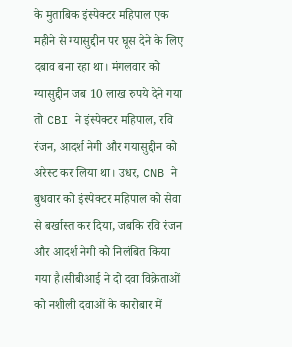के मुताबिक इंस्पेक्टर महिपाल एक महीने से ग्यासुद्दीन पर घूस देने के लिए दबाव बना रहा था। मंगलवार को ग्यासुद्दीन जब 10 लाख रुपये देने गया तो CBI ने इंस्पेक्टर महिपाल, रवि रंजन, आदर्श नेगी और गयासुद्दीन को अरेस्ट कर लिया था। उधर, CNB ने बुधवार को इंस्पेक्टर महिपाल को सेवा से बर्खास्त कर दिया, जबकि रवि रंजन और आदर्श नेगी को निलंबित किया गया है।सीबीआई ने दो दवा विक्रेताओं को नशीली दवाओं के कारोबार में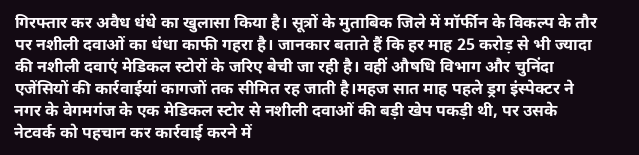गिरफ्तार कर अवैध धंधे का खुलासा किया है। सूत्रों के मुताबिक जिले में मॉर्फीन के विकल्प के तौर पर नशीली दवाओं का धंधा काफी गहरा है। जानकार बताते हैं कि हर माह 25 करोड़ से भी ज्यादा की नशीली दवाएं मेडिकल स्टोरों के जरिए बेची जा रही है। वहीं औषधि विभाग और चुनिंदा एजेंसियों की कार्रवाईयां कागजों तक सीमित रह जाती है।महज सात माह पहले ड्रग इंस्पेक्टर ने नगर के वेगमगंज के एक मेडिकल स्टोर से नशीली दवाओं की बड़ी खेप पकड़ी थी, पर उसके नेटवर्क को पहचान कर कार्रवाई करने में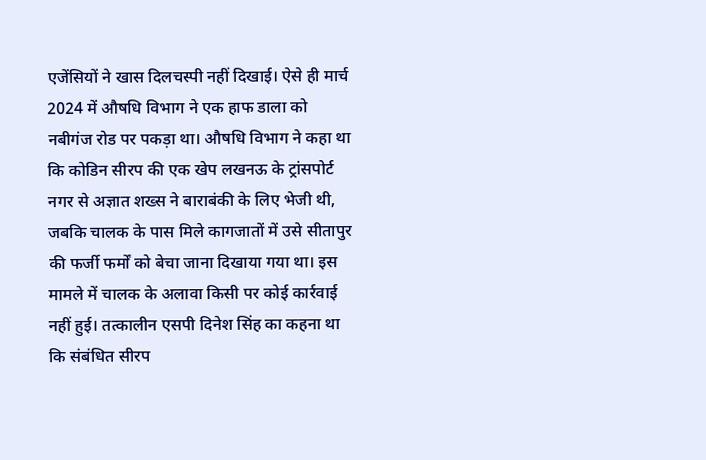एजेंसियों ने खास दिलचस्पी नहीं दिखाई। ऐसे ही मार्च 2024 में औषधि विभाग ने एक हाफ डाला को नबीगंज रोड पर पकड़ा था। औषधि विभाग ने कहा था कि कोडिन सीरप की एक खेप लखनऊ के ट्रांसपोर्ट नगर से अज्ञात शख्स ने बाराबंकी के लिए भेजी थी, जबकि चालक के पास मिले कागजातों में उसे सीतापुर की फर्जी फर्मों को बेचा जाना दिखाया गया था। इस मामले में चालक के अलावा किसी पर कोई कार्रवाई नहीं हुई। तत्कालीन एसपी दिनेश सिंह का कहना था कि संबंधित सीरप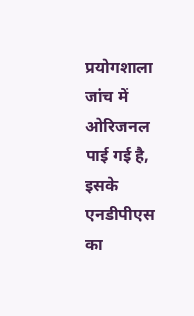प्रयोगशाला जांच में ओरिजनल पाई गई है, इसके एनडीपीएस का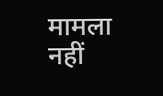मामला नहीं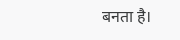बनता है।